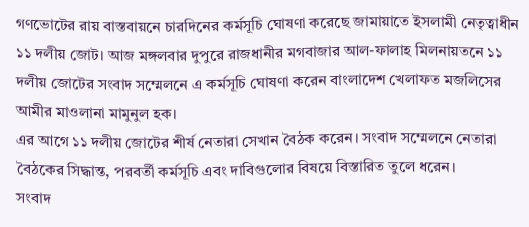গণভোটের রায় বাস্তবায়নে চারদিনের কর্মসূচি ঘোষণা করেছে জামায়াতে ইসলামী নেতৃত্বাধীন ১১ দলীয় জোট। আজ মঙ্গলবার দুপুরে রাজধানীর মগবাজার আল-ফালাহ মিলনায়তনে ১১ দলীয় জোটের সংবাদ সম্মেলনে এ কর্মসূচি ঘোষণা করেন বাংলাদেশ খেলাফত মজলিসের আমীর মাওলানা মামুনুল হক।
এর আগে ১১ দলীয় জোটের শীর্ষ নেতারা সেখান বৈঠক করেন। সংবাদ সম্মেলনে নেতারা বৈঠকের সিদ্ধান্ত, পরবর্তী কর্মসূচি এবং দাবিগুলোর বিষয়ে বিস্তারিত তুলে ধরেন।
সংবাদ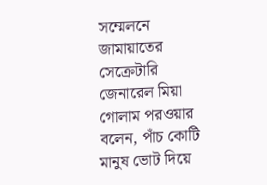সম্মেলনে জামায়াতের সেক্রেটারি জেনারেল মিয়া গোলাম পরওয়ার বলেন, পাঁচ কোটি মানুষ ভোট দিয়ে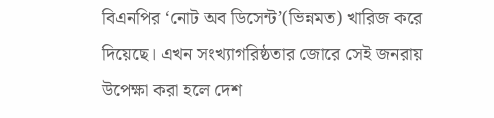বিএনপির ‘নোট অব ডিসেন্ট’(ভিন্নমত) খারিজ করে দিয়েছে। এখন সংখ্যাগরিষ্ঠতার জোরে সেই জনরায় উপেক্ষা করা হলে দেশ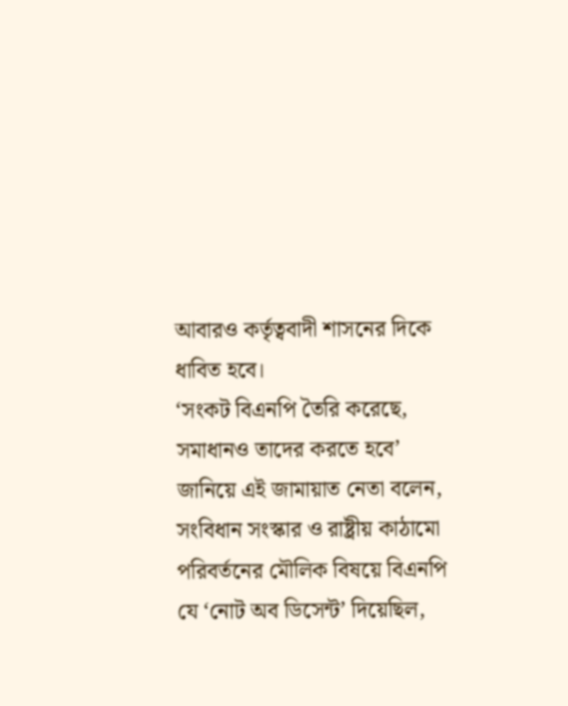আবারও কর্তৃত্ববাদী শাসনের দিকে ধাবিত হবে।
‘সংকট বিএনপি তৈরি করেছে, সমাধানও তাদের করতে হবে’ জানিয়ে এই জামায়াত নেতা বলেন, সংবিধান সংস্কার ও রাষ্ট্রীয় কাঠামো পরিবর্তনের মৌলিক বিষয়ে বিএনপি যে ‘নোট অব ডিসেন্ট’ দিয়েছিল,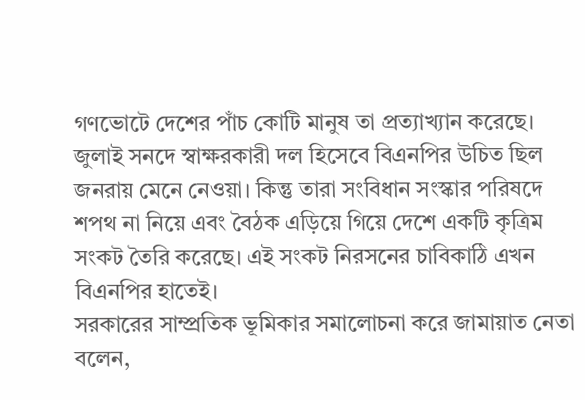গণভোটে দেশের পাঁচ কোটি মানুষ তা প্রত্যাখ্যান করেছে। জুলাই সনদে স্বাক্ষরকারী দল হিসেবে বিএনপির উচিত ছিল জনরায় মেনে নেওয়া। কিন্তু তারা সংবিধান সংস্কার পরিষদে শপথ না নিয়ে এবং বৈঠক এড়িয়ে গিয়ে দেশে একটি কৃত্রিম সংকট তৈরি করেছে। এই সংকট নিরসনের চাবিকাঠি এখন বিএনপির হাতেই।
সরকারের সাম্প্রতিক ভূমিকার সমালোচনা করে জামায়াত নেতা বলেন,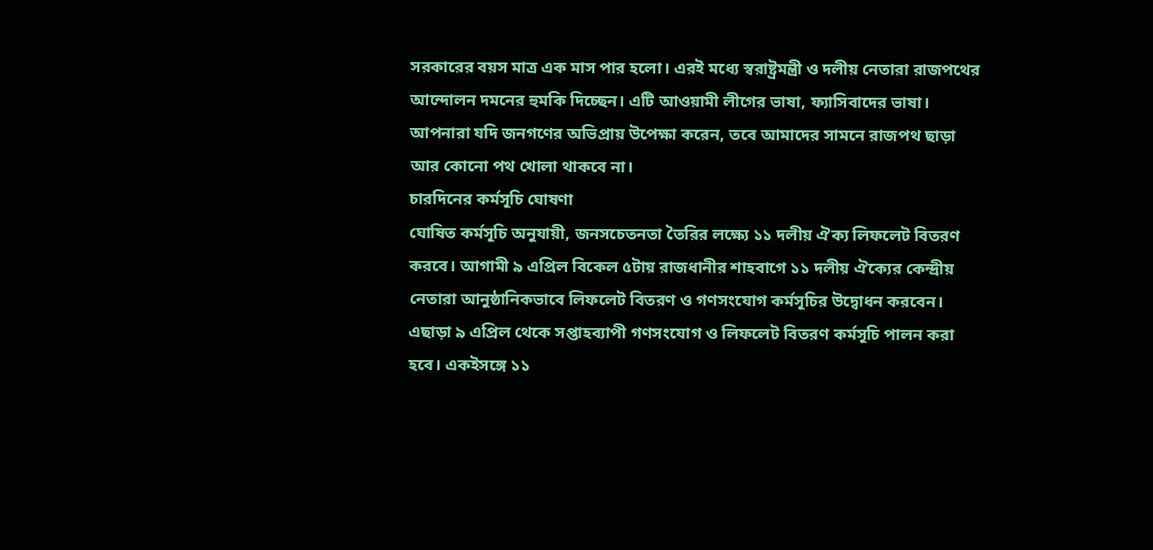সরকারের বয়স মাত্র এক মাস পার হলো। এরই মধ্যে স্বরাষ্ট্রমন্ত্রী ও দলীয় নেতারা রাজপথের আন্দোলন দমনের হুমকি দিচ্ছেন। এটি আওয়ামী লীগের ভাষা, ফ্যাসিবাদের ভাষা। আপনারা যদি জনগণের অভিপ্রায় উপেক্ষা করেন, তবে আমাদের সামনে রাজপথ ছাড়া আর কোনো পথ খোলা থাকবে না।
চারদিনের কর্মসূচি ঘোষণা
ঘোষিত কর্মসূচি অনুযায়ী, জনসচেতনতা তৈরির লক্ষ্যে ১১ দলীয় ঐক্য লিফলেট বিতরণ করবে। আগামী ৯ এপ্রিল বিকেল ৫টায় রাজধানীর শাহবাগে ১১ দলীয় ঐক্যের কেন্দ্রীয় নেতারা আনুষ্ঠানিকভাবে লিফলেট বিতরণ ও গণসংযোগ কর্মসূচির উদ্বোধন করবেন।
এছাড়া ৯ এপ্রিল থেকে সপ্তাহব্যাপী গণসংযোগ ও লিফলেট বিতরণ কর্মসূচি পালন করা হবে। একইসঙ্গে ১১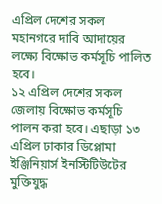এপ্রিল দেশের সকল মহানগরে দাবি আদায়ের লক্ষ্যে বিক্ষোভ কর্মসূচি পালিত হবে।
১২ এপ্রিল দেশের সকল জেলায় বিক্ষোভ কর্মসূচি পালন করা হবে। এছাড়া ১৩ এপ্রিল ঢাকার ডিপ্লোমা ইঞ্জিনিয়ার্স ইনস্টিটিউটের মুক্তিযুদ্ধ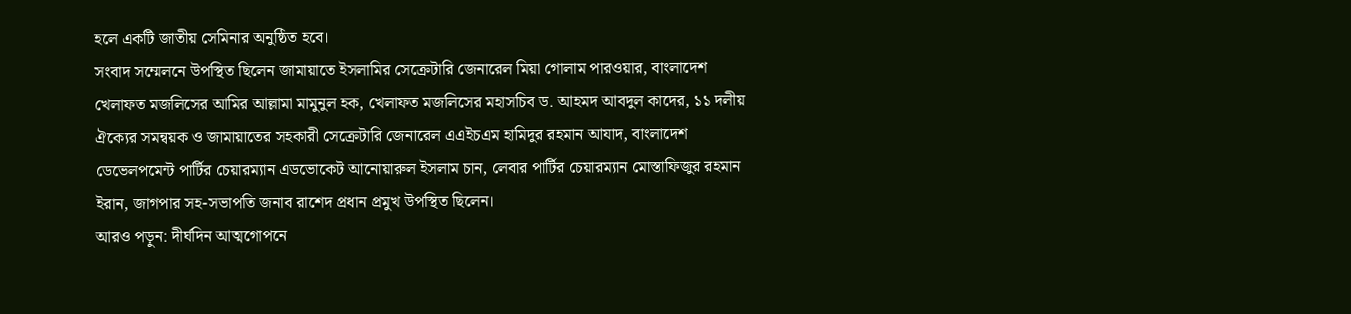হলে একটি জাতীয় সেমিনার অনুষ্ঠিত হবে।
সংবাদ সম্মেলনে উপস্থিত ছিলেন জামায়াতে ইসলামির সেক্রেটারি জেনারেল মিয়া গোলাম পারওয়ার, বাংলাদেশ খেলাফত মজলিসের আমির আল্লামা মামুনুল হক, খেলাফত মজলিসের মহাসচিব ড. আহমদ আবদুল কাদের, ১১ দলীয় ঐক্যের সমন্বয়ক ও জামায়াতের সহকারী সেক্রেটারি জেনারেল এএইচএম হামিদুর রহমান আযাদ, বাংলাদেশ ডেভেলপমেন্ট পার্টির চেয়ারম্যান এডভোকেট আনোয়ারুল ইসলাম চান, লেবার পার্টির চেয়ারম্যান মোস্তাফিজুর রহমান ইরান, জাগপার সহ-সভাপতি জনাব রাশেদ প্রধান প্রমুখ উপস্থিত ছিলেন।
আরও পড়ুন: দীর্ঘদিন আত্মগোপনে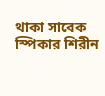থাকা সাবেক স্পিকার শিরীন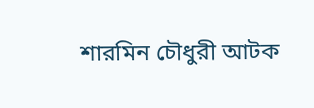শারমিন চৌধুরী আটক